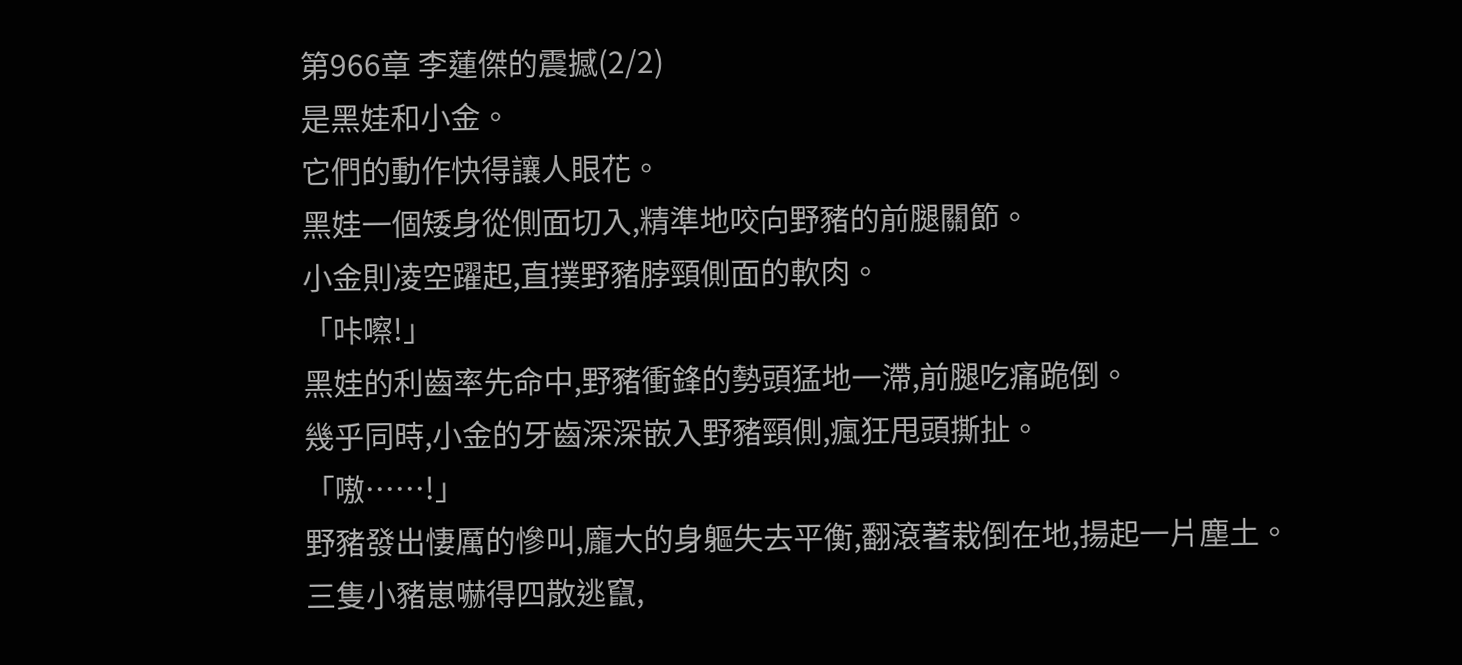第966章 李蓮傑的震撼(2/2)
是黑娃和小金。
它們的動作快得讓人眼花。
黑娃一個矮身從側面切入,精準地咬向野豬的前腿關節。
小金則凌空躍起,直撲野豬脖頸側面的軟肉。
「咔嚓!」
黑娃的利齒率先命中,野豬衝鋒的勢頭猛地一滯,前腿吃痛跪倒。
幾乎同時,小金的牙齒深深嵌入野豬頸側,瘋狂甩頭撕扯。
「嗷……!」
野豬發出悽厲的慘叫,龐大的身軀失去平衡,翻滾著栽倒在地,揚起一片塵土。
三隻小豬崽嚇得四散逃竄,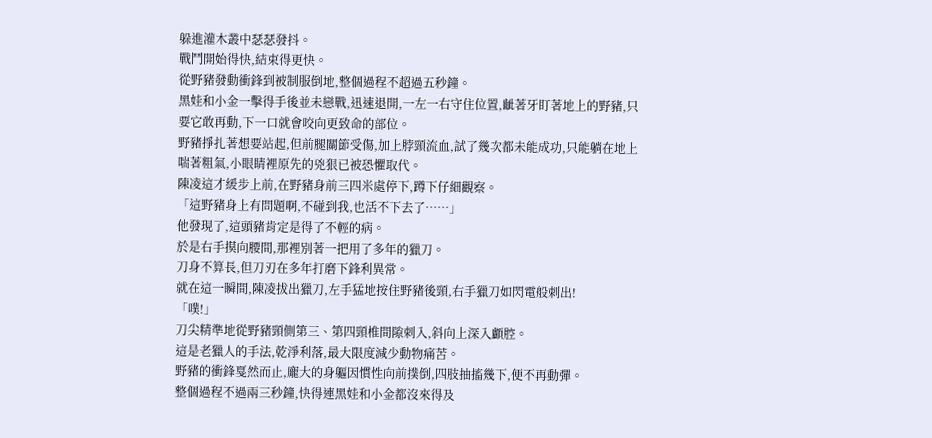躲進灌木叢中瑟瑟發抖。
戰鬥開始得快,結束得更快。
從野豬發動衝鋒到被制服倒地,整個過程不超過五秒鐘。
黑娃和小金一擊得手後並未戀戰,迅速退開,一左一右守住位置,齜著牙盯著地上的野豬,只要它敢再動,下一口就會咬向更致命的部位。
野豬掙扎著想要站起,但前腿關節受傷,加上脖頸流血,試了幾次都未能成功,只能躺在地上喘著粗氣,小眼睛裡原先的兇狠已被恐懼取代。
陳凌這才緩步上前,在野豬身前三四米處停下,蹲下仔細觀察。
「這野豬身上有問題啊,不碰到我,也活不下去了……」
他發現了,這頭豬肯定是得了不輕的病。
於是右手摸向腰間,那裡別著一把用了多年的獵刀。
刀身不算長,但刀刃在多年打磨下鋒利異常。
就在這一瞬間,陳凌拔出獵刀,左手猛地按住野豬後頸,右手獵刀如閃電般刺出!
「噗!」
刀尖精準地從野豬頸側第三、第四頸椎間隙刺入,斜向上深入顱腔。
這是老獵人的手法,乾淨利落,最大限度減少動物痛苦。
野豬的衝鋒戛然而止,龐大的身軀因慣性向前撲倒,四肢抽搐幾下,便不再動彈。
整個過程不過兩三秒鐘,快得連黑娃和小金都沒來得及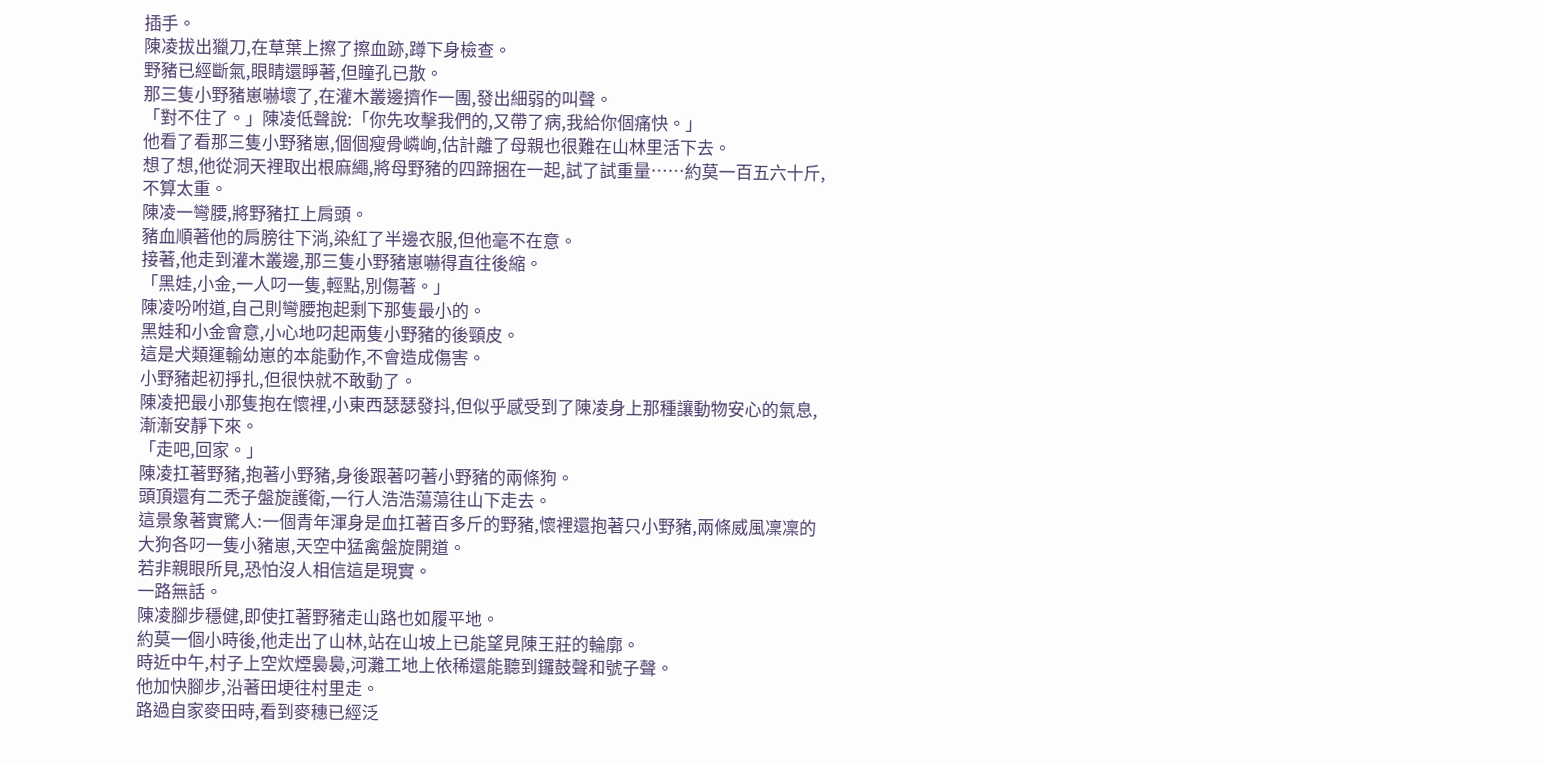插手。
陳凌拔出獵刀,在草葉上擦了擦血跡,蹲下身檢查。
野豬已經斷氣,眼睛還睜著,但瞳孔已散。
那三隻小野豬崽嚇壞了,在灌木叢邊擠作一團,發出細弱的叫聲。
「對不住了。」陳凌低聲說:「你先攻擊我們的,又帶了病,我給你個痛快。」
他看了看那三隻小野豬崽,個個瘦骨嶙峋,估計離了母親也很難在山林里活下去。
想了想,他從洞天裡取出根麻繩,將母野豬的四蹄捆在一起,試了試重量……約莫一百五六十斤,不算太重。
陳凌一彎腰,將野豬扛上肩頭。
豬血順著他的肩膀往下淌,染紅了半邊衣服,但他毫不在意。
接著,他走到灌木叢邊,那三隻小野豬崽嚇得直往後縮。
「黑娃,小金,一人叼一隻,輕點,別傷著。」
陳凌吩咐道,自己則彎腰抱起剩下那隻最小的。
黑娃和小金會意,小心地叼起兩隻小野豬的後頸皮。
這是犬類運輸幼崽的本能動作,不會造成傷害。
小野豬起初掙扎,但很快就不敢動了。
陳凌把最小那隻抱在懷裡,小東西瑟瑟發抖,但似乎感受到了陳凌身上那種讓動物安心的氣息,漸漸安靜下來。
「走吧,回家。」
陳凌扛著野豬,抱著小野豬,身後跟著叼著小野豬的兩條狗。
頭頂還有二禿子盤旋護衛,一行人浩浩蕩蕩往山下走去。
這景象著實驚人:一個青年渾身是血扛著百多斤的野豬,懷裡還抱著只小野豬,兩條威風凜凜的大狗各叼一隻小豬崽,天空中猛禽盤旋開道。
若非親眼所見,恐怕沒人相信這是現實。
一路無話。
陳凌腳步穩健,即使扛著野豬走山路也如履平地。
約莫一個小時後,他走出了山林,站在山坡上已能望見陳王莊的輪廓。
時近中午,村子上空炊煙裊裊,河灘工地上依稀還能聽到鑼鼓聲和號子聲。
他加快腳步,沿著田埂往村里走。
路過自家麥田時,看到麥穗已經泛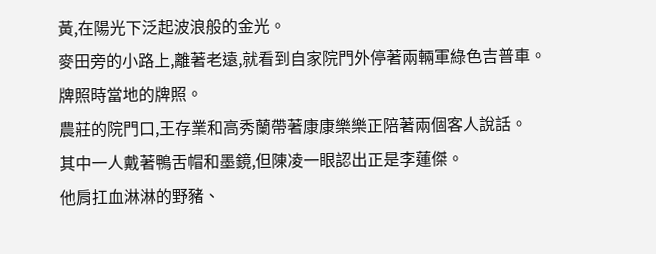黃,在陽光下泛起波浪般的金光。
麥田旁的小路上,離著老遠,就看到自家院門外停著兩輛軍綠色吉普車。
牌照時當地的牌照。
農莊的院門口,王存業和高秀蘭帶著康康樂樂正陪著兩個客人說話。
其中一人戴著鴨舌帽和墨鏡,但陳凌一眼認出正是李蓮傑。
他肩扛血淋淋的野豬、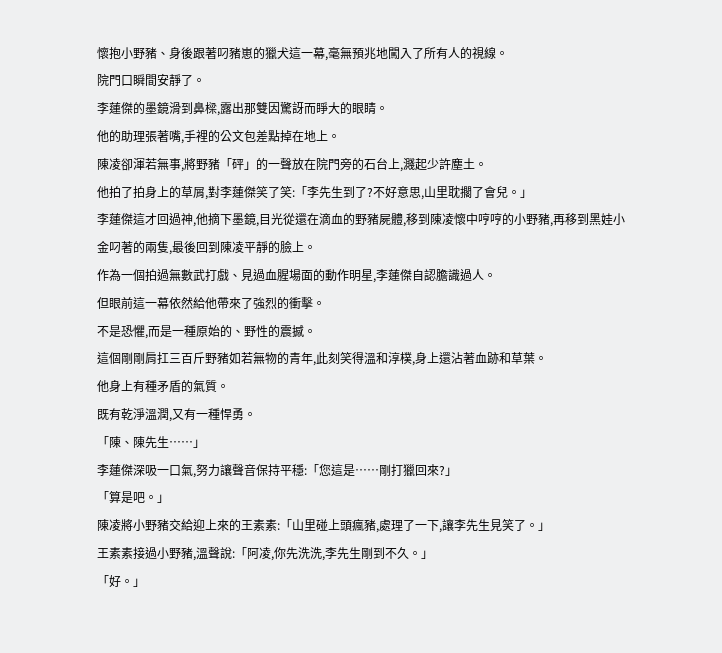懷抱小野豬、身後跟著叼豬崽的獵犬這一幕,毫無預兆地闖入了所有人的視線。
院門口瞬間安靜了。
李蓮傑的墨鏡滑到鼻樑,露出那雙因驚訝而睜大的眼睛。
他的助理張著嘴,手裡的公文包差點掉在地上。
陳凌卻渾若無事,將野豬「砰」的一聲放在院門旁的石台上,濺起少許塵土。
他拍了拍身上的草屑,對李蓮傑笑了笑:「李先生到了?不好意思,山里耽擱了會兒。」
李蓮傑這才回過神,他摘下墨鏡,目光從還在滴血的野豬屍體,移到陳凌懷中哼哼的小野豬,再移到黑娃小金叼著的兩隻,最後回到陳凌平靜的臉上。
作為一個拍過無數武打戲、見過血腥場面的動作明星,李蓮傑自認膽識過人。
但眼前這一幕依然給他帶來了強烈的衝擊。
不是恐懼,而是一種原始的、野性的震撼。
這個剛剛肩扛三百斤野豬如若無物的青年,此刻笑得溫和淳樸,身上還沾著血跡和草葉。
他身上有種矛盾的氣質。
既有乾淨溫潤,又有一種悍勇。
「陳、陳先生……」
李蓮傑深吸一口氣,努力讓聲音保持平穩:「您這是……剛打獵回來?」
「算是吧。」
陳凌將小野豬交給迎上來的王素素:「山里碰上頭瘋豬,處理了一下,讓李先生見笑了。」
王素素接過小野豬,溫聲說:「阿凌,你先洗洗,李先生剛到不久。」
「好。」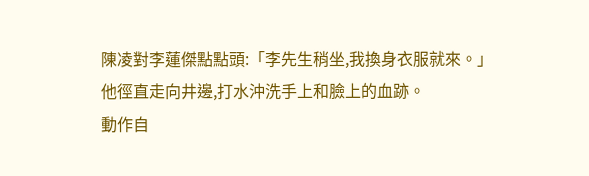陳凌對李蓮傑點點頭:「李先生稍坐,我換身衣服就來。」
他徑直走向井邊,打水沖洗手上和臉上的血跡。
動作自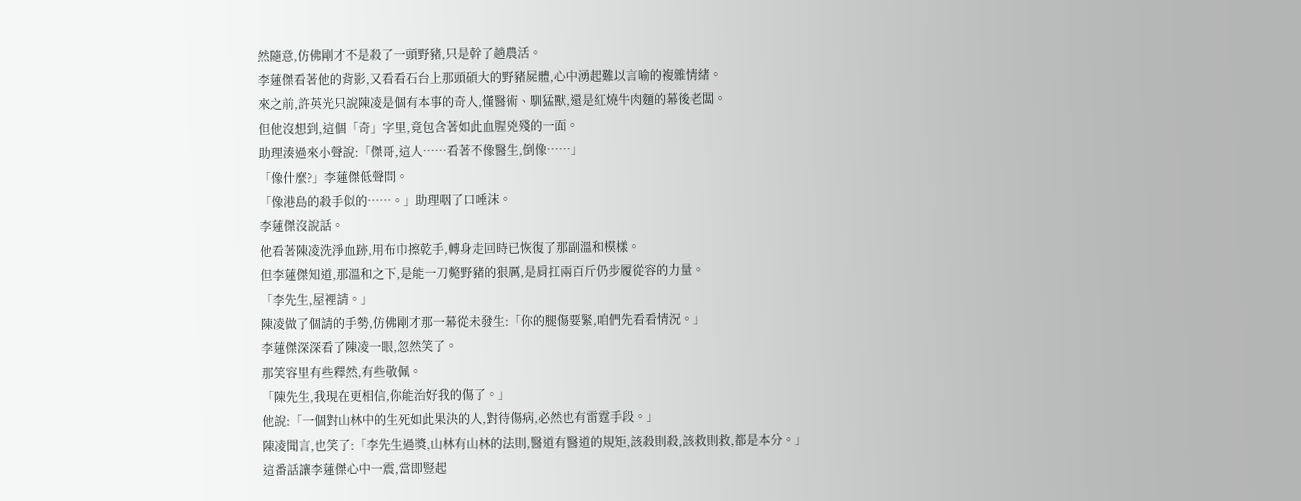然隨意,仿佛剛才不是殺了一頭野豬,只是幹了趟農活。
李蓮傑看著他的背影,又看看石台上那頭碩大的野豬屍體,心中湧起難以言喻的複雜情緒。
來之前,許英光只說陳凌是個有本事的奇人,懂醫術、馴猛獸,還是紅燒牛肉麵的幕後老闆。
但他沒想到,這個「奇」字里,竟包含著如此血腥兇殘的一面。
助理湊過來小聲說:「傑哥,這人……看著不像醫生,倒像……」
「像什麼?」李蓮傑低聲問。
「像港島的殺手似的……。」助理咽了口唾沫。
李蓮傑沒說話。
他看著陳凌洗淨血跡,用布巾擦乾手,轉身走回時已恢復了那副溫和模樣。
但李蓮傑知道,那溫和之下,是能一刀斃野豬的狠厲,是肩扛兩百斤仍步履從容的力量。
「李先生,屋裡請。」
陳凌做了個請的手勢,仿佛剛才那一幕從未發生:「你的腿傷要緊,咱們先看看情況。」
李蓮傑深深看了陳凌一眼,忽然笑了。
那笑容里有些釋然,有些敬佩。
「陳先生,我現在更相信,你能治好我的傷了。」
他說:「一個對山林中的生死如此果決的人,對待傷病,必然也有雷霆手段。」
陳凌聞言,也笑了:「李先生過獎,山林有山林的法則,醫道有醫道的規矩,該殺則殺,該救則救,都是本分。」
這番話讓李蓮傑心中一震,當即豎起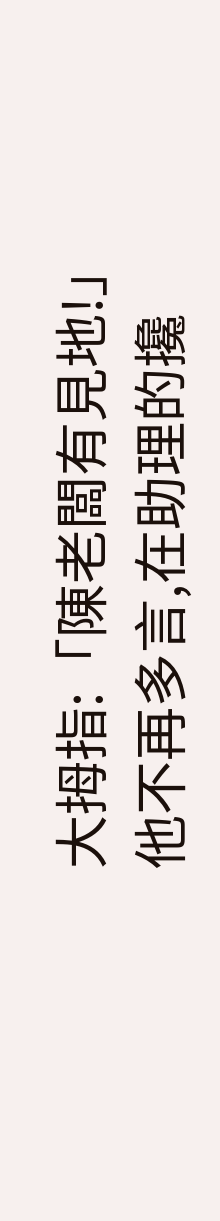大拇指:「陳老闆有見地!」
他不再多言,在助理的攙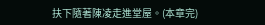扶下隨著陳凌走進堂屋。(本章完)